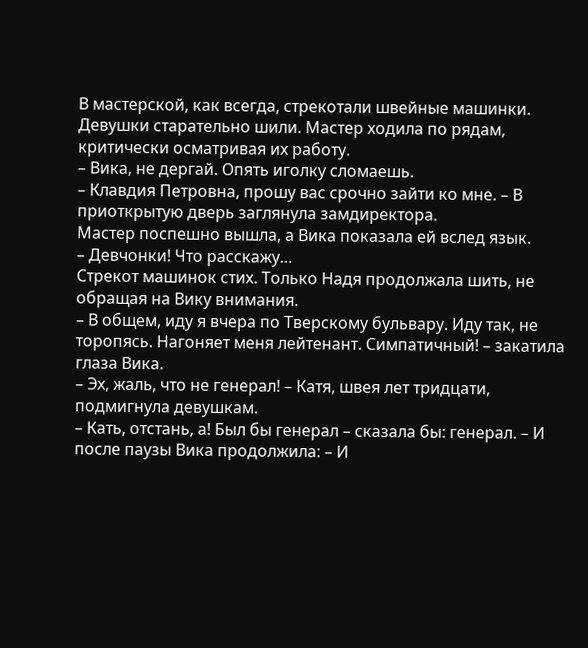В мастерской, как всегда, стрекотали швейные машинки. Девушки старательно шили. Мастер ходила по рядам, критически осматривая их работу.
– Вика, не дергай. Опять иголку сломаешь.
– Клавдия Петровна, прошу вас срочно зайти ко мне. – В приоткрытую дверь заглянула замдиректора.
Мастер поспешно вышла, а Вика показала ей вслед язык.
– Девчонки! Что расскажу…
Стрекот машинок стих. Только Надя продолжала шить, не обращая на Вику внимания.
– В общем, иду я вчера по Тверскому бульвару. Иду так, не торопясь. Нагоняет меня лейтенант. Симпатичный! – закатила глаза Вика.
– Эх, жаль, что не генерал! – Катя, швея лет тридцати, подмигнула девушкам.
– Кать, отстань, а! Был бы генерал – сказала бы: генерал. – И после паузы Вика продолжила: – И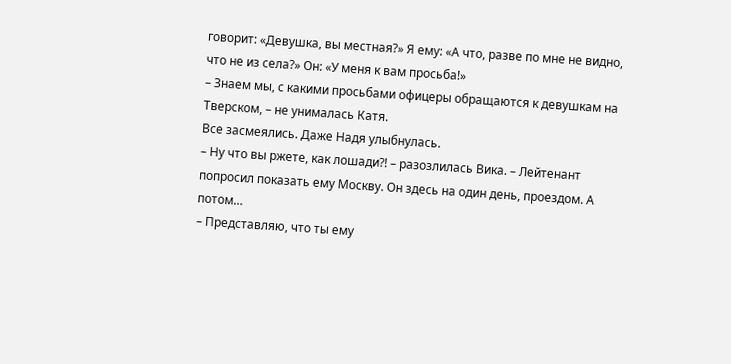говорит: «Девушка, вы местная?» Я ему: «А что, разве по мне не видно, что не из села?» Он: «У меня к вам просьба!»
– Знаем мы, с какими просьбами офицеры обращаются к девушкам на Тверском, – не унималась Катя.
Все засмеялись. Даже Надя улыбнулась.
– Ну что вы ржете, как лошади?! – разозлилась Вика. – Лейтенант попросил показать ему Москву. Он здесь на один день, проездом. А потом…
– Представляю, что ты ему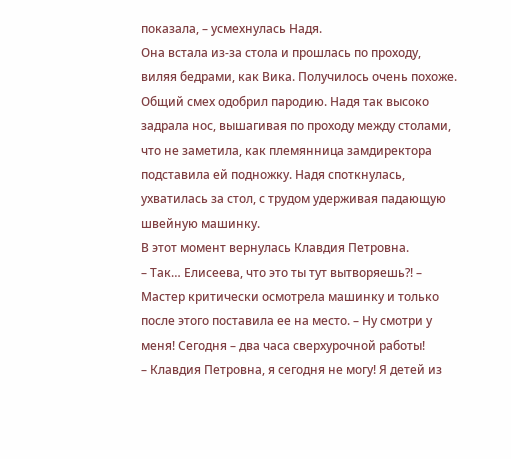показала, – усмехнулась Надя.
Она встала из-за стола и прошлась по проходу, виляя бедрами, как Вика. Получилось очень похоже. Общий смех одобрил пародию. Надя так высоко задрала нос, вышагивая по проходу между столами, что не заметила, как племянница замдиректора подставила ей подножку. Надя споткнулась, ухватилась за стол, с трудом удерживая падающую швейную машинку.
В этот момент вернулась Клавдия Петровна.
– Так… Елисеева, что это ты тут вытворяешь?! – Мастер критически осмотрела машинку и только после этого поставила ее на место. – Ну смотри у меня! Сегодня – два часа сверхурочной работы!
– Клавдия Петровна, я сегодня не могу! Я детей из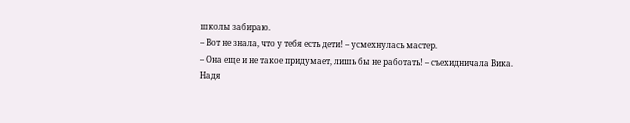школы забираю.
– Вот не знала, что у тебя есть дети! – усмехнулась мастер.
– Она еще и не такое придумает, лишь бы не работать! – съехидничала Вика.
Надя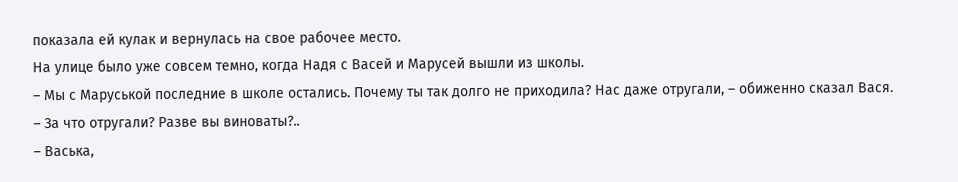показала ей кулак и вернулась на свое рабочее место.
На улице было уже совсем темно, когда Надя с Васей и Марусей вышли из школы.
– Мы с Маруськой последние в школе остались. Почему ты так долго не приходила? Нас даже отругали, – обиженно сказал Вася.
– За что отругали? Разве вы виноваты?..
– Васька,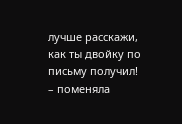лучше расскажи, как ты двойку по письму получил! – поменяла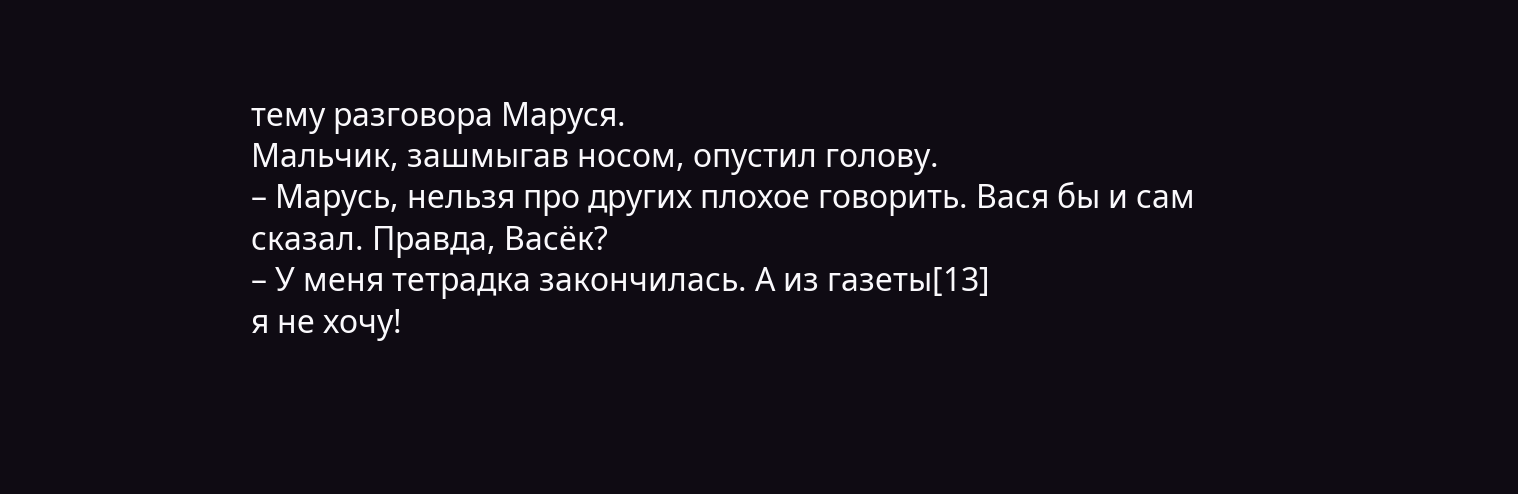тему разговора Маруся.
Мальчик, зашмыгав носом, опустил голову.
– Марусь, нельзя про других плохое говорить. Вася бы и сам сказал. Правда, Васёк?
– У меня тетрадка закончилась. А из газеты[13]
я не хочу!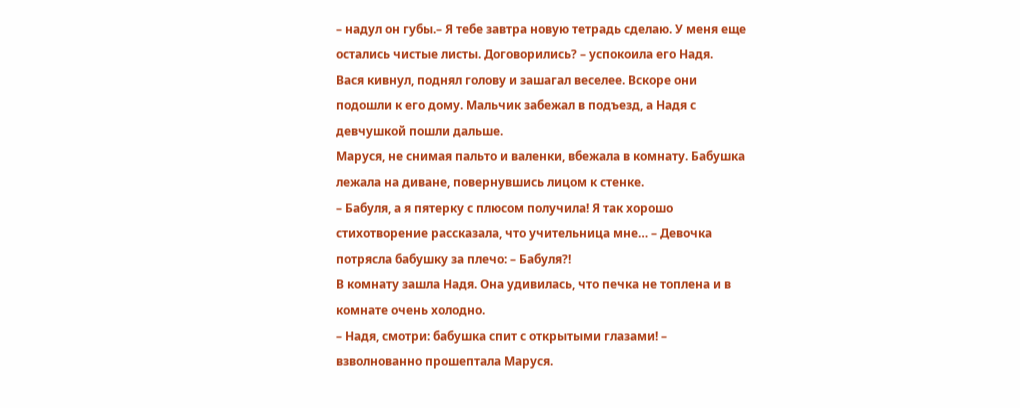– надул он губы.– Я тебе завтра новую тетрадь сделаю. У меня еще остались чистые листы. Договорились? – успокоила его Надя.
Вася кивнул, поднял голову и зашагал веселее. Вскоре они подошли к его дому. Мальчик забежал в подъезд, а Надя с девчушкой пошли дальше.
Маруся, не снимая пальто и валенки, вбежала в комнату. Бабушка лежала на диване, повернувшись лицом к стенке.
– Бабуля, а я пятерку с плюсом получила! Я так хорошо стихотворение рассказала, что учительница мне… – Девочка потрясла бабушку за плечо: – Бабуля?!
В комнату зашла Надя. Она удивилась, что печка не топлена и в комнате очень холодно.
– Надя, смотри: бабушка спит с открытыми глазами! – взволнованно прошептала Маруся.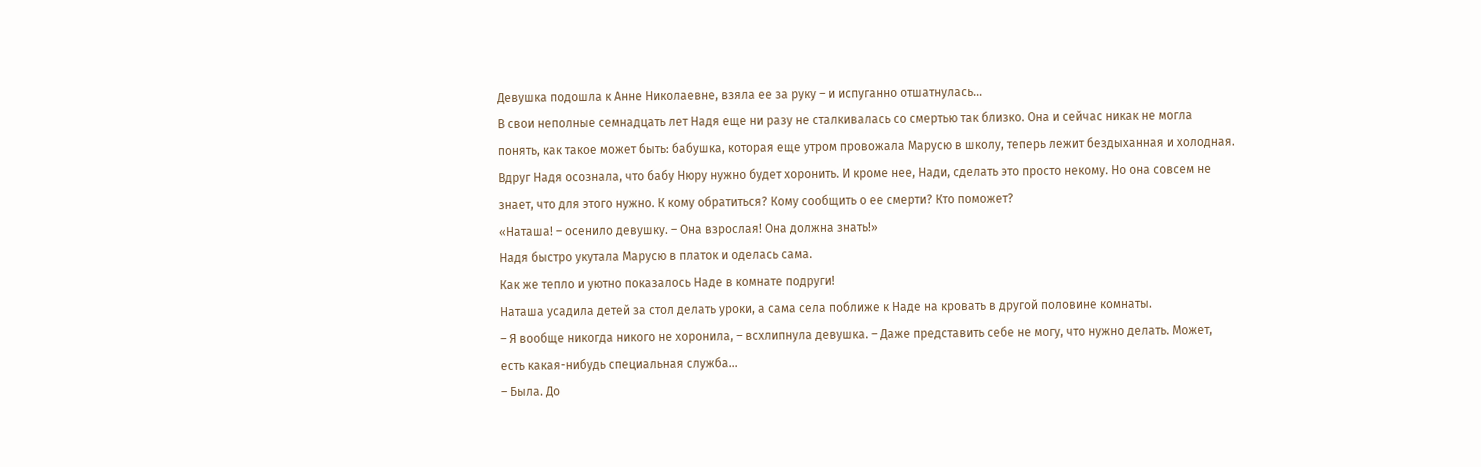Девушка подошла к Анне Николаевне, взяла ее за руку – и испуганно отшатнулась…
В свои неполные семнадцать лет Надя еще ни разу не сталкивалась со смертью так близко. Она и сейчас никак не могла понять, как такое может быть: бабушка, которая еще утром провожала Марусю в школу, теперь лежит бездыханная и холодная.
Вдруг Надя осознала, что бабу Нюру нужно будет хоронить. И кроме нее, Нади, сделать это просто некому. Но она совсем не знает, что для этого нужно. К кому обратиться? Кому сообщить о ее смерти? Кто поможет?
«Наташа! – осенило девушку. – Она взрослая! Она должна знать!»
Надя быстро укутала Марусю в платок и оделась сама.
Как же тепло и уютно показалось Наде в комнате подруги!
Наташа усадила детей за стол делать уроки, а сама села поближе к Наде на кровать в другой половине комнаты.
– Я вообще никогда никого не хоронила, – всхлипнула девушка. – Даже представить себе не могу, что нужно делать. Может, есть какая-нибудь специальная служба…
– Была. До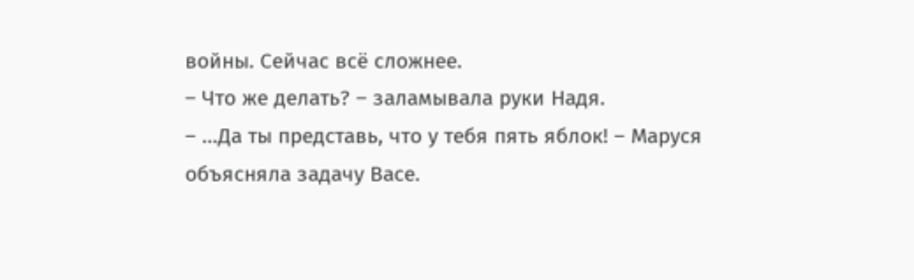войны. Сейчас всё сложнее.
– Что же делать? – заламывала руки Надя.
– …Да ты представь, что у тебя пять яблок! – Маруся объясняла задачу Васе.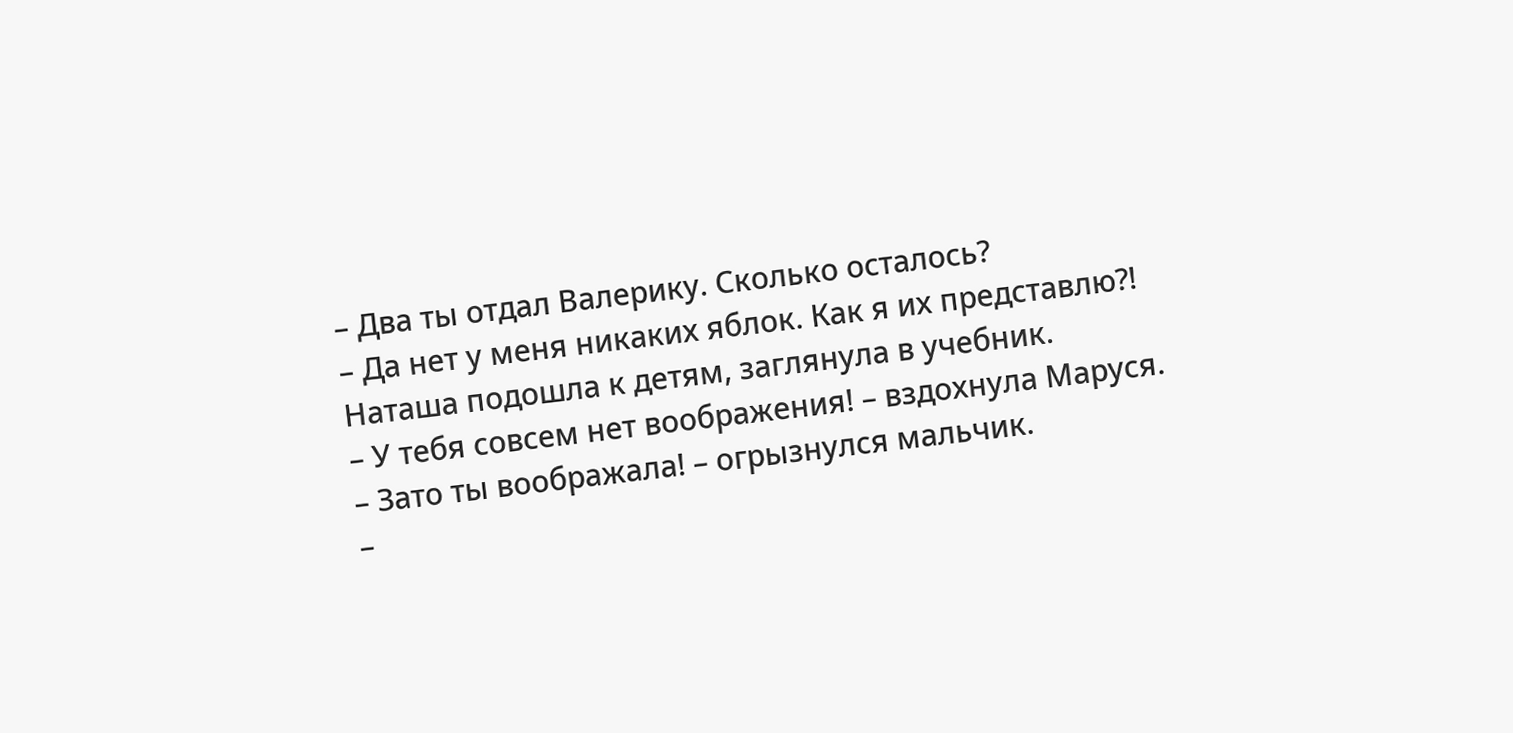– Два ты отдал Валерику. Сколько осталось?
– Да нет у меня никаких яблок. Как я их представлю?!
Наташа подошла к детям, заглянула в учебник.
– У тебя совсем нет воображения! – вздохнула Маруся.
– Зато ты воображала! – огрызнулся мальчик.
–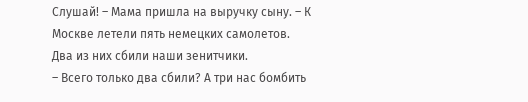Слушай! – Мама пришла на выручку сыну. – К Москве летели пять немецких самолетов. Два из них сбили наши зенитчики.
– Всего только два сбили? А три нас бомбить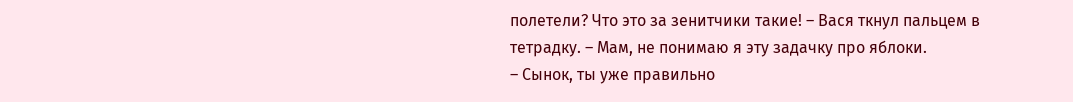полетели? Что это за зенитчики такие! – Вася ткнул пальцем в тетрадку. – Мам, не понимаю я эту задачку про яблоки.
– Сынок, ты уже правильно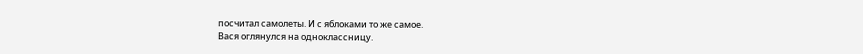посчитал самолеты. И с яблоками то же самое.
Вася оглянулся на одноклассницу.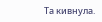Та кивнула.